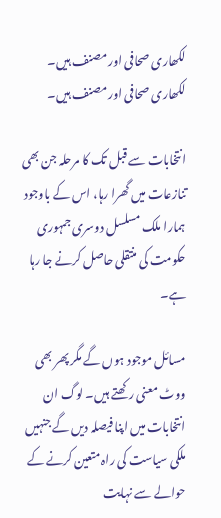لکھاری صحافی اور مصنف ہیں۔
لکھاری صحافی اور مصنف ہیں۔

انتخابات سے قبل تک کا مرحلہ جن بھی تنازعات میں گھرا رہا، اس کے باوجود ہمارا ملک مسلسل دوسری جمہوری حکومت کی منتقلی حاصل کرنے جا رہا ہے۔

مسائل موجود ہوں گے مگر پھر بھی ووٹ معنی رکھتے ہیں۔ لوگ ان انتخابات میں اپنا فیصلہ دیں گے جنہیں ملکی سیاست کی راہ متعین کرنے کے حوالے سے نہایت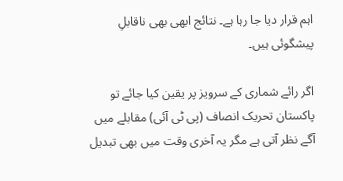اہم قرار دیا جا رہا ہے۔ نتائج ابھی بھی ناقابلِ پیشگوئی ہیں۔

اگر رائے شماری کے سرویز پر یقین کیا جائے تو پاکستان تحریک انصاف (پی ٹی آئی) مقابلے میں آگے نظر آتی ہے مگر یہ آخری وقت میں بھی تبدیل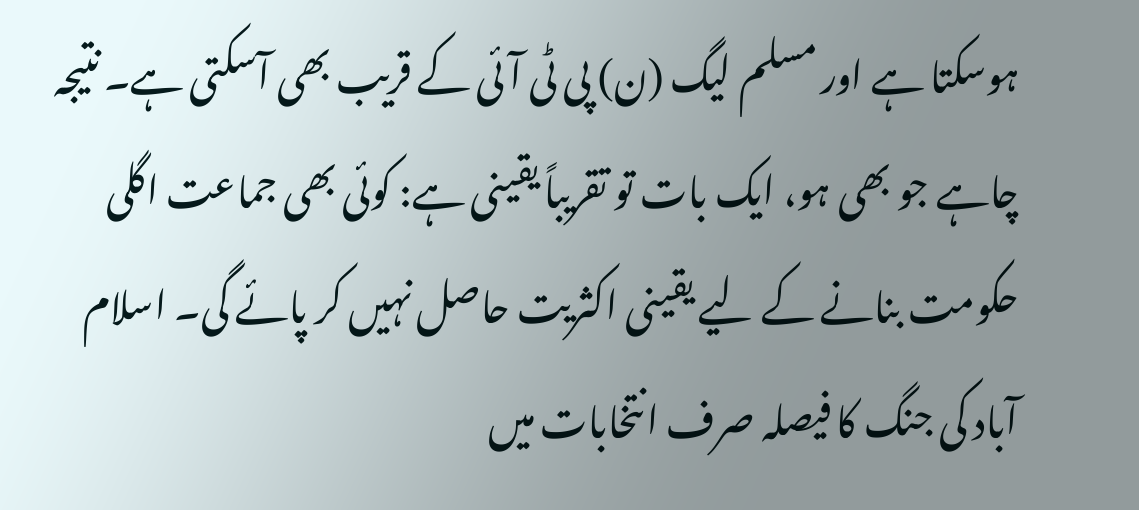ہوسکتا ہے اور مسلم لیگ (ن) پی ٹی آئی کے قریب بھی آسکتی ہے۔ نتیجہ چاہے جو بھی ہو، ایک بات تو تقریباً یقینی ہے: کوئی بھی جماعت اگلی حکومت بنانے کے لیے یقینی اکثریت حاصل نہیں کر پائے گی۔ اسلام آباد کی جنگ کا فیصلہ صرف انتخابات میں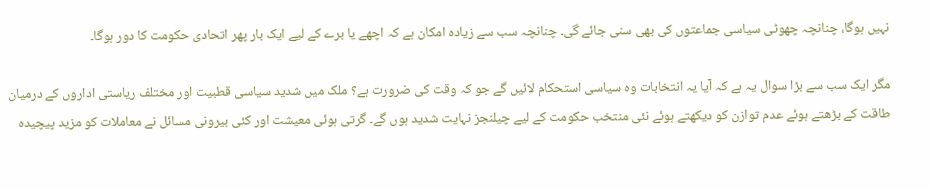نہیں ہوگا، چنانچہ چھوٹی سیاسی جماعتوں کی بھی سنی جائے گی۔ چنانچہ سب سے زیادہ امکان ہے کہ اچھے یا برے کے لیے ایک بار پھر اتحادی حکومت کا دور ہوگا۔

مگر ایک سب سے بڑا سوال یہ ہے کہ آیا یہ انتخابات وہ سیاسی استحکام لائیں گے جو کہ وقت کی ضرورت ہے؟ ملک میں شدید سیاسی قطبیت اور مختلف ریاستی اداروں کے درمیان طاقت کے بڑھتے ہوئے عدم توازن کو دیکھتے ہوئے نئی منتخب حکومت کے لیے چیلنجز نہایت شدید ہوں گے۔ گرتی ہوئی معیشت اور کئی بیرونی مسائل نے معاملات کو مزید پیچیدہ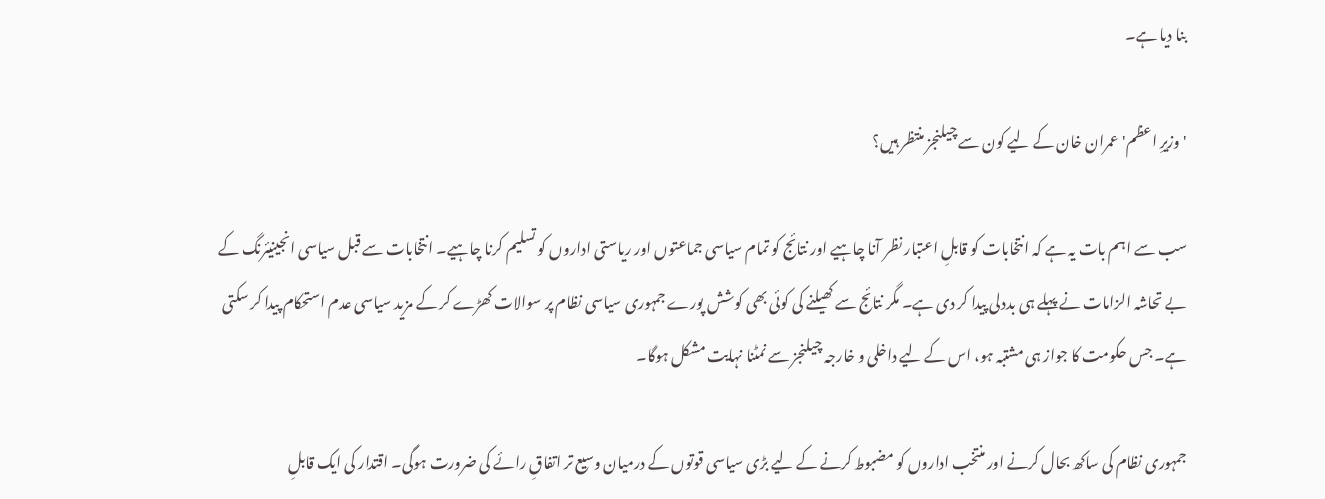بنا دیا ہے۔

'وزیرِ اعظم' عمران خان کے لیے کون سے چیلنجز منتظر ہیں؟

سب سے اہم بات یہ ہے کہ انتخابات کو قابلِ اعتبار نظر آنا چاہیے اور نتائج کو تمام سیاسی جماعتوں اور ریاستی اداروں کو تسلیم کرنا چاہیے۔ انتخابات سے قبل سیاسی انجینیئرنگ کے بے تحاشہ الزامات نے پہلے ہی بددلی پیدا کر دی ہے۔ مگر نتائج سے کھیلنے کی کوئی بھی کوشش پورے جمہوری سیاسی نظام پر سوالات کھڑے کر کے مزید سیاسی عدم استحکام پیدا کر سکتی ہے۔ جس حکومت کا جواز ہی مشتبہ ہو، اس کے لیے داخلی و خارجہ چیلنجز سے نمٹنا نہایت مشکل ہوگا۔

جمہوری نظام کی ساکھ بحال کرنے اور منتخب اداروں کو مضبوط کرنے کے لیے بڑی سیاسی قوتوں کے درمیان وسیع تر اتفاقِ رائے کی ضرورت ہوگی۔ اقتدار کی ایک قابلِ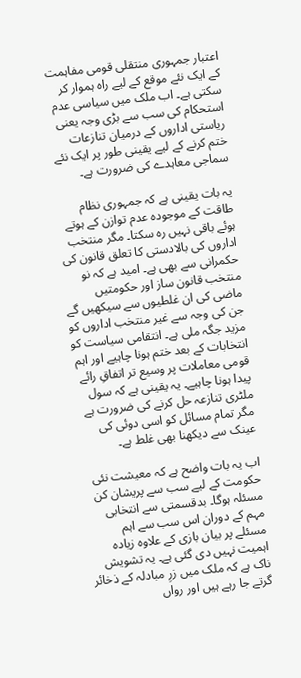اعتبار جمہوری منتقلی قومی مفاہمت کے ایک نئے موقع کے لیے راہ ہموار کر سکتی ہے۔ اب ملک میں سیاسی عدم استحکام کی سب سے بڑی وجہ یعنی ریاستی اداروں کے درمیان تنازعات ختم کرنے کے لیے یقینی طور پر ایک نئے سماجی معاہدے کی ضرورت ہے۔

یہ بات یقینی ہے کہ جمہوری نظام طاقت کے موجودہ عدم توازن کے ہوتے ہوئے باقی نہیں رہ سکتا۔ مگر منتخب اداروں کی بالادستی کا تعلق قانون کی حکمرانی سے بھی ہے۔ امید ہے کہ نو منتخب قانون ساز اور حکومتیں ماضی کی ان غلطیوں سے سیکھیں گے جن کی وجہ سے غیر منتخب اداروں کو مزید جگہ ملی ہے۔ انتقامی سیاست کو انتخابات کے بعد ختم ہونا چاہیے اور اہم قومی معاملات پر وسیع تر اتفاقِ رائے پیدا ہونا چاہیے۔ یہ یقینی ہے کہ سول ملٹری تنازعہ حل کرنے کی ضرورت ہے مگر تمام مسائل کو اسی دوئی کی عینک سے دیکھنا بھی غلط ہے۔

اب یہ بات واضح ہے کہ معیشت نئی حکومت کے لیے سب سے پریشان کن مسئلہ ہوگا۔ بدقسمتی سے انتخابی مہم کے دوران اس سب سے اہم مسئلے پر بیان بازی کے علاوہ زیادہ اہمیت نہیں دی گئی ہے۔ یہ تشویش ناک ہے کہ ملک میں زرِ مبادلہ کے ذخائر گرتے جا رہے ہیں اور رواں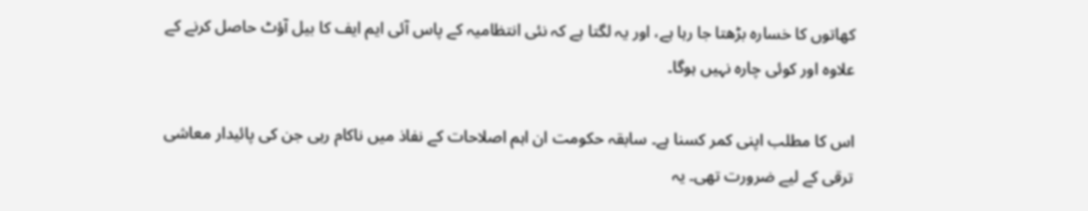کھاتوں کا خسارہ بڑھتا جا رہا ہے، اور یہ لگتا ہے کہ نئی انتظامیہ کے پاس آئی ایم ایف کا بیل آؤٹ حاصل کرنے کے علاوہ اور کوئی چارہ نہیں ہوگا۔

اس کا مطلب اپنی کمر کسنا ہے۔ سابقہ حکومت ان اہم اصلاحات کے نفاذ میں ناکام رہی جن کی پائیدار معاشی ترقی کے لیے ضرورت تھی۔ یہ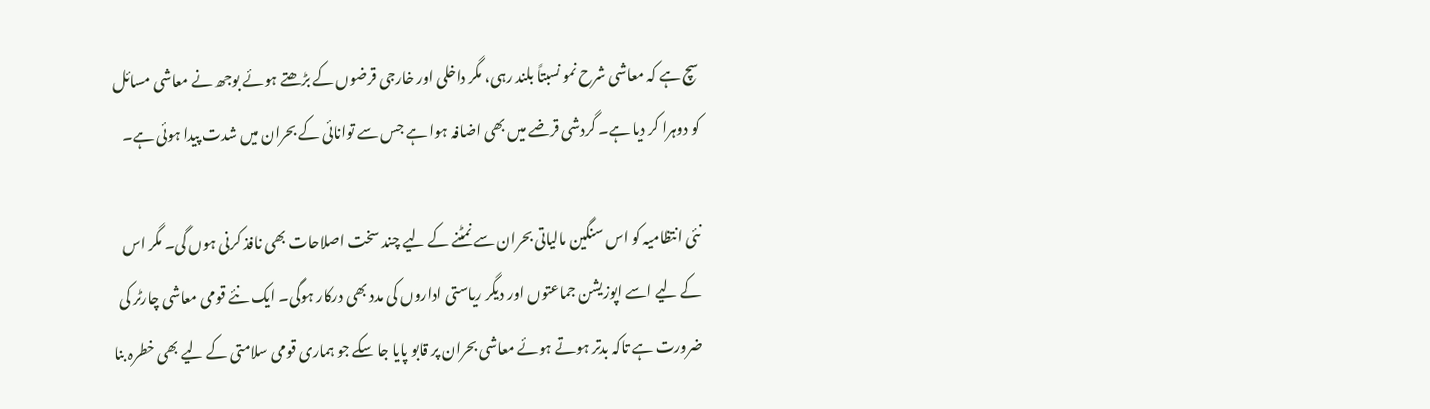سچ ہے کہ معاشی شرح نمو نسبتاً بلند رہی، مگر داخلی اور خارجی قرضوں کے بڑھتے ہوئے بوجھ نے معاشی مسائل کو دوہرا کر دیا ہے۔ گردشی قرضے میں بھی اضافہ ہوا ہے جس سے توانائی کے بحران میں شدت پیدا ہوئی ہے۔

نئی انتظامیہ کو اس سنگین مالیاتی بحران سے نمٹنے کے لیے چند سخت اصلاحات بھی نافذ کرنی ہوں گی۔ مگر اس کے لیے اسے اپوزیشن جماعتوں اور دیگر ریاستی اداروں کی مدد بھی درکار ہوگی۔ ایک نئے قومی معاشی چارٹر کی ضرورت ہے تاکہ بدتر ہوتے ہوئے معاشی بحران پر قابو پایا جا سکے جو ہماری قومی سلامتی کے لیے بھی خطرہ بنا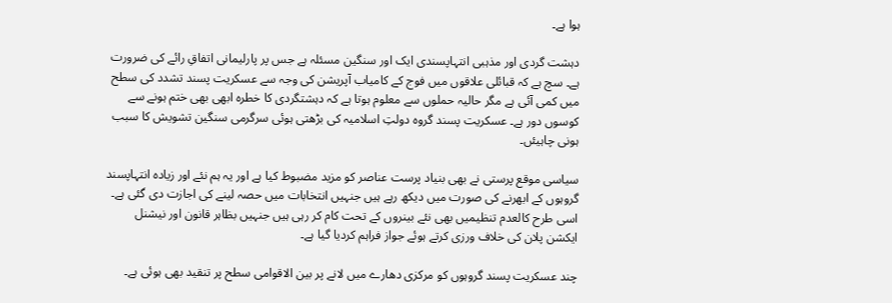ہوا ہے۔

دہشت گردی اور مذہبی انتہاپسندی ایک اور سنگین مسئلہ ہے جس پر پارلیمانی اتفاقِ رائے کی ضرورت ہے۔ سچ ہے کہ قبائلی علاقوں میں فوج کے کامیاب آپریشن کی وجہ سے عسکریت پسند تشدد کی سطح میں کمی آئی ہے مگر حالیہ حملوں سے معلوم ہوتا ہے کہ دہشتگردی کا خطرہ ابھی بھی ختم ہونے سے کوسوں دور ہے۔ عسکریت پسند گروہ دولتِ اسلامیہ کی بڑھتی ہوئی سرگرمی سنگین تشویش کا سبب ہونی چاہیئں۔

سیاسی موقع پرستی نے بھی بنیاد پرست عناصر کو مزید مضبوط کیا ہے اور یہ ہم نئے اور زیادہ انتہاپسند گروہوں کے ابھرنے کی صورت میں دیکھ رہے ہیں جنہیں انتخابات میں حصہ لینے کی اجازت دی گئی ہے۔ اسی طرح کالعدم تنظیمیں بھی نئے بینروں کے تحت کام کر رہی ہیں جنہیں بظاہر قانون اور نیشنل ایکشن پلان کی خلاف ورزی کرتے ہوئے جواز فراہم کردیا گیا ہے۔

چند عسکریت پسند گروہوں کو مرکزی دھارے میں لانے پر بین الاقوامی سطح پر تنقید بھی ہوئی ہے۔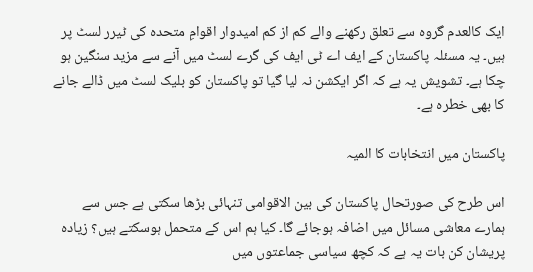ایک کالعدم گروہ سے تعلق رکھنے والے کم از کم امیدوار اقوامِ متحدہ کی ٹیرر لسٹ پر ہیں۔ یہ مسئلہ پاکستان کے ایف اے ٹی ایف کی گرے لسٹ میں آنے سے مزید سنگین ہو چکا ہے۔ تشویش یہ ہے کہ اگر ایکشن نہ لیا گیا تو پاکستان کو بلیک لسٹ میں ڈالے جانے کا بھی خطرہ ہے۔

پاکستان میں انتخابات کا المیہ

اس طرح کی صورتحال پاکستان کی بین الاقوامی تنہائی بڑھا سکتی ہے جس سے ہمارے معاشی مسائل میں اضافہ ہوجائے گا۔ کیا ہم اس کے متحمل ہوسکتے ہیں؟ زیادہ پریشان کن بات یہ ہے کہ کچھ سیاسی جماعتوں میں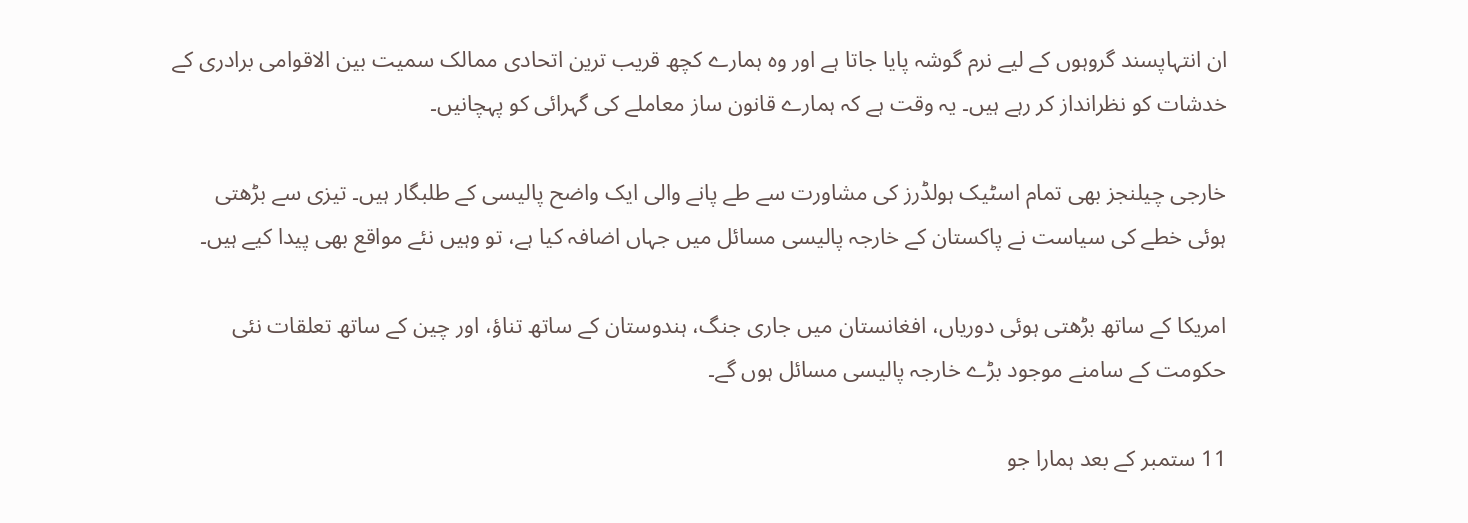ان انتہاپسند گروہوں کے لیے نرم گوشہ پایا جاتا ہے اور وہ ہمارے کچھ قریب ترین اتحادی ممالک سمیت بین الاقوامی برادری کے خدشات کو نظرانداز کر رہے ہیں۔ یہ وقت ہے کہ ہمارے قانون ساز معاملے کی گہرائی کو پہچانیں۔

خارجی چیلنجز بھی تمام اسٹیک ہولڈرز کی مشاورت سے طے پانے والی ایک واضح پالیسی کے طلبگار ہیں۔ تیزی سے بڑھتی ہوئی خطے کی سیاست نے پاکستان کے خارجہ پالیسی مسائل میں جہاں اضافہ کیا ہے، تو وہیں نئے مواقع بھی پیدا کیے ہیں۔

امریکا کے ساتھ بڑھتی ہوئی دوریاں، افغانستان میں جاری جنگ، ہندوستان کے ساتھ تناؤ، اور چین کے ساتھ تعلقات نئی حکومت کے سامنے موجود بڑے خارجہ پالیسی مسائل ہوں گے۔

11 ستمبر کے بعد ہمارا جو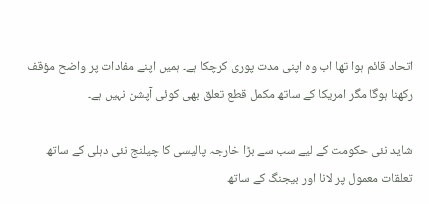اتحاد قائم ہوا تھا اب وہ اپنی مدت پوری کرچکا ہے۔ ہمیں اپنے مفادات پر واضح مؤقف رکھنا ہوگا مگر امریکا کے ساتھ مکمل قطع تعلق بھی کوئی آپشن نہیں ہے۔

شاید نئی حکومت کے لیے سب سے بڑا خارجہ پالیسی کا چیلنج نئی دہلی کے ساتھ تعلقات معمول پر لانا اور بیجنگ کے ساتھ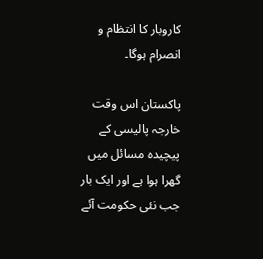کاروبار کا انتظام و انصرام ہوگا۔

پاکستان اس وقت خارجہ پالیسی کے پیچیدہ مسائل میں گھرا ہوا ہے اور ایک بار جب نئی حکومت آئے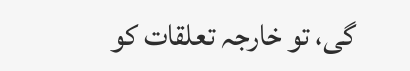گی، تو خارجہ تعلقات کو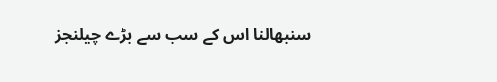سنبھالنا اس کے سب سے بڑے چیلنجز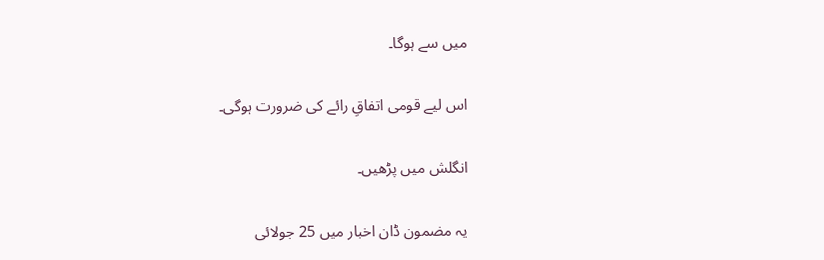میں سے ہوگا۔

اس لیے قومی اتفاقِ رائے کی ضرورت ہوگی۔

انگلش میں پڑھیں۔

یہ مضمون ڈان اخبار میں 25 جولائی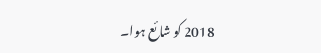2018 کو شائع ہوا۔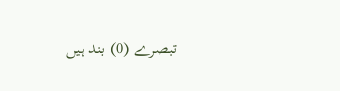تبصرے (0) بند ہیں